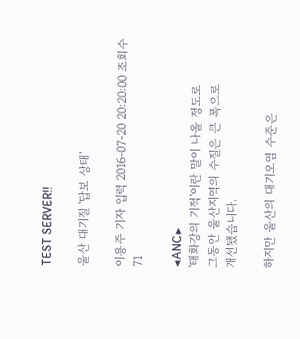TEST SERVER!!

울산 대기질 '답보 상태'

이용주 기자 입력 2016-07-20 20:20:00 조회수 71

◀ANC▶
'태화강의 기적'이란 말이 나올 정도로
그동안 울산지역의 수질은 큰 폭으로
개선됐습니다.

하지만 울산의 대기오염 수준은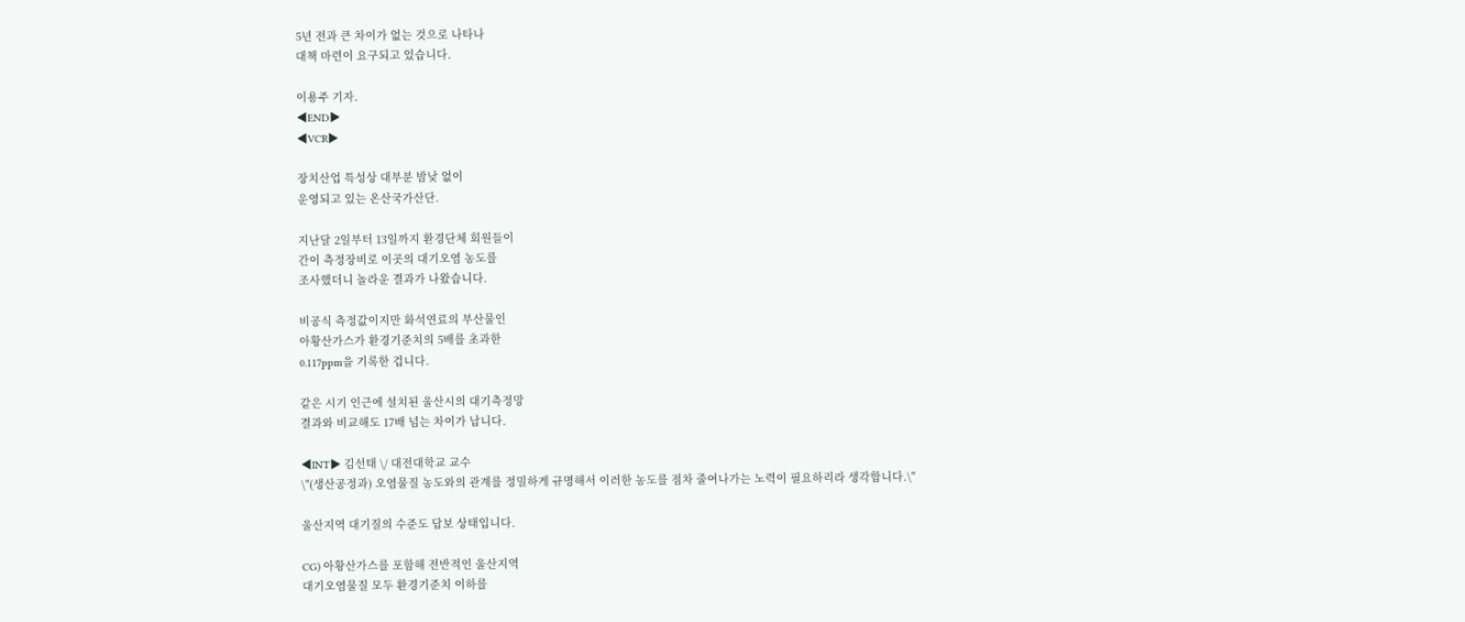5년 전과 큰 차이가 없는 것으로 나타나
대책 마련이 요구되고 있습니다.

이용주 기자.
◀END▶
◀VCR▶

장치산업 특성상 대부분 밤낮 없이
운영되고 있는 온산국가산단.

지난달 2일부터 13일까지 환경단체 회원들이
간이 측정장비로 이곳의 대기오염 농도를
조사했더니 놀라운 결과가 나왔습니다.

비공식 측정값이지만 화석연료의 부산물인
아황산가스가 환경기준치의 5배를 초과한
0.117ppm을 기록한 겁니다.

같은 시기 인근에 설치된 울산시의 대기측정망
결과와 비교해도 17배 넘는 차이가 납니다.

◀INT▶ 김선태 \/ 대전대학교 교수
\"(생산공정과) 오염물질 농도와의 관계를 정밀하게 규명해서 이러한 농도를 점차 줄여나가는 노력이 필요하리라 생각합니다.\"

울산지역 대기질의 수준도 답보 상태입니다.

CG) 아황산가스를 포함해 전반적인 울산지역
대기오염물질 모두 환경기준치 이하를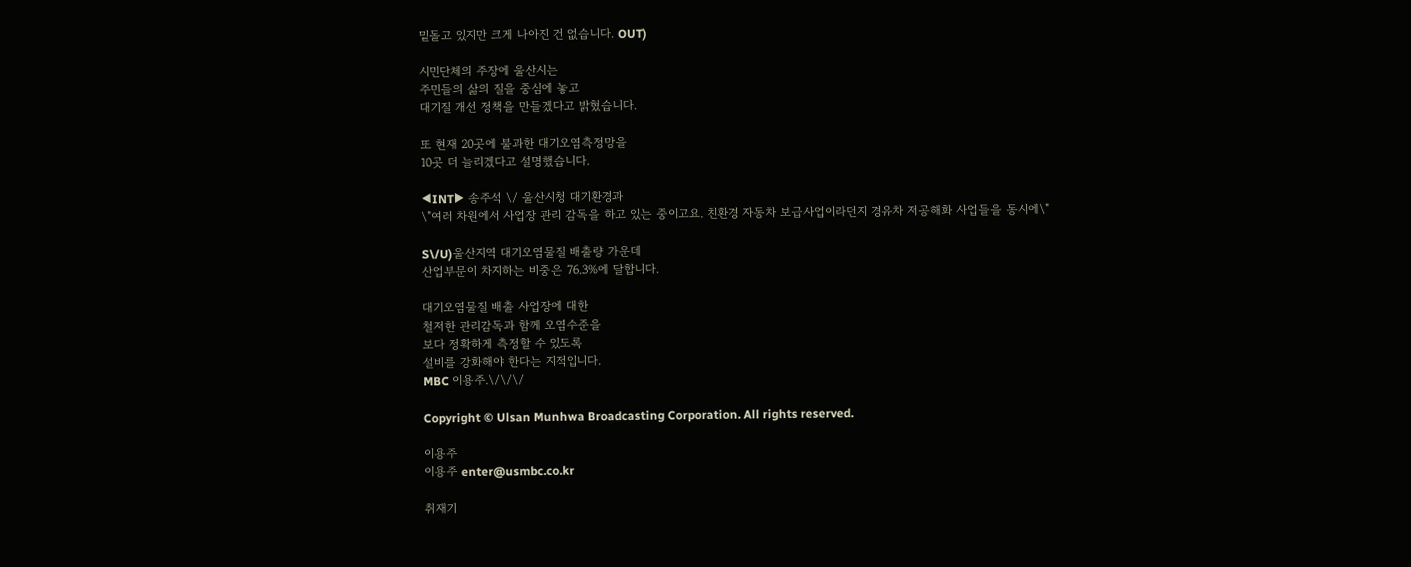밑돌고 있지만 크게 나아진 건 없습니다. OUT)

시민단체의 주장에 울산시는
주민들의 삶의 질을 중심에 놓고
대기질 개선 정책을 만들겠다고 밝혔습니다.

또 현재 20곳에 불과한 대기오염측정망을
10곳 더 늘리겠다고 설명했습니다.

◀INT▶ 송주석 \/ 울산시청 대기환경과
\"여러 차원에서 사업장 관리 감독을 하고 있는 중이고요. 친환경 자동차 보급사업이라던지 경유차 저공해화 사업들을 동시에\"

S\/U)울산지역 대기오염물질 배출량 가운데
산업부문이 차지하는 비중은 76.3%에 달합니다.

대기오염물질 배출 사업장에 대한
철저한 관리감독과 함께 오염수준을
보다 정확하게 측정할 수 있도록
설비를 강화해야 한다는 지적입니다.
MBC 이용주.\/\/\/

Copyright © Ulsan Munhwa Broadcasting Corporation. All rights reserved.

이용주
이용주 enter@usmbc.co.kr

취재기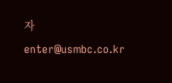자
enter@usmbc.co.kr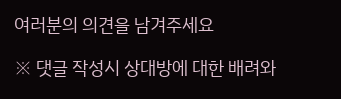여러분의 의견을 남겨주세요

※ 댓글 작성시 상대방에 대한 배려와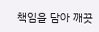책임을 담아 깨끗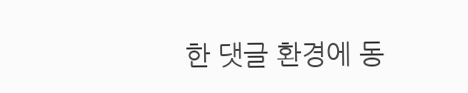한 댓글 환경에 동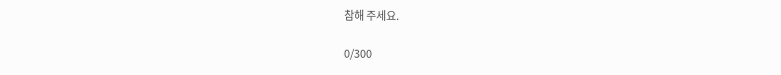참해 주세요.

0/300